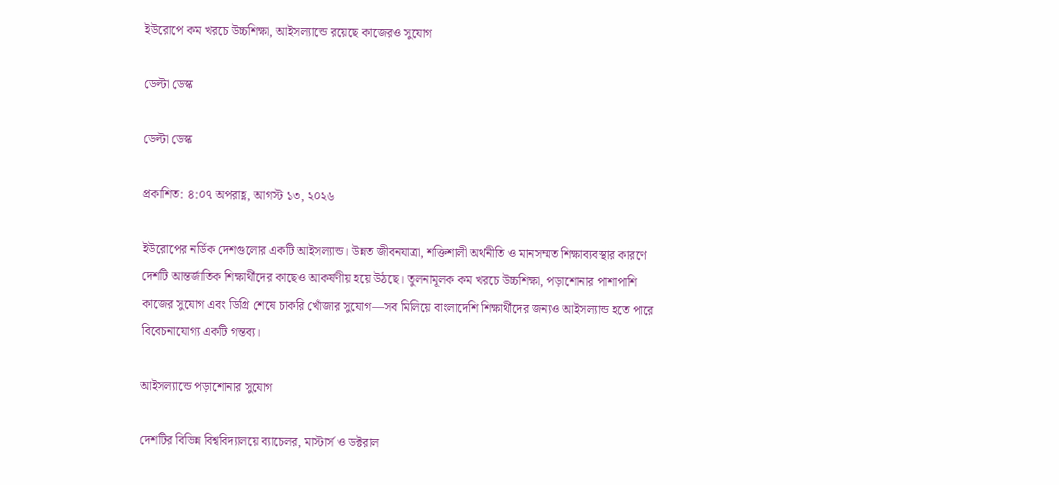ইউরোপে কম খরচে উচ্চশিক্ষা, আইসল্যান্ডে রয়েছে কাজেরও সুযোগ

ডেল্টা ডেস্ক

ডেল্টা ডেস্ক

প্রকাশিত: ৪:০৭ অপরাহ্ণ, আগস্ট ১৩, ২০২৬

ইউরোপের নর্ডিক দেশগুলোর একটি আইসল্যান্ড। উন্নত জীবনযাত্রা, শক্তিশালী অর্থনীতি ও মানসম্মত শিক্ষাব্যবস্থার কারণে দেশটি আন্তর্জাতিক শিক্ষার্থীদের কাছেও আকর্ষণীয় হয়ে উঠছে। তুলনামূলক কম খরচে উচ্চশিক্ষা, পড়াশোনার পাশাপাশি কাজের সুযোগ এবং ডিগ্রি শেষে চাকরি খোঁজার সুযোগ—সব মিলিয়ে বাংলাদেশি শিক্ষার্থীদের জন্যও আইসল্যান্ড হতে পারে বিবেচনাযোগ্য একটি গন্তব্য।

আইসল্যান্ডে পড়াশোনার সুযোগ

দেশটির বিভিন্ন বিশ্ববিদ্যালয়ে ব্যাচেলর, মাস্টার্স ও ডক্টরাল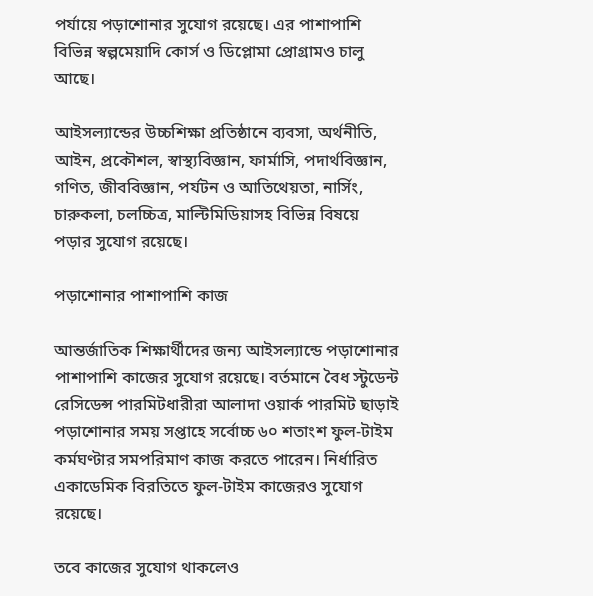পর্যায়ে পড়াশোনার সুযোগ রয়েছে। এর পাশাপাশি বিভিন্ন স্বল্পমেয়াদি কোর্স ও ডিপ্লোমা প্রোগ্রামও চালু আছে।

আইসল্যান্ডের উচ্চশিক্ষা প্রতিষ্ঠানে ব্যবসা, অর্থনীতি, আইন, প্রকৌশল, স্বাস্থ্যবিজ্ঞান, ফার্মাসি, পদার্থবিজ্ঞান, গণিত, জীববিজ্ঞান, পর্যটন ও আতিথেয়তা, নার্সিং, চারুকলা, চলচ্চিত্র, মাল্টিমিডিয়াসহ বিভিন্ন বিষয়ে পড়ার সুযোগ রয়েছে।

পড়াশোনার পাশাপাশি কাজ

আন্তর্জাতিক শিক্ষার্থীদের জন্য আইসল্যান্ডে পড়াশোনার পাশাপাশি কাজের সুযোগ রয়েছে। বর্তমানে বৈধ স্টুডেন্ট রেসিডেন্স পারমিটধারীরা আলাদা ওয়ার্ক পারমিট ছাড়াই পড়াশোনার সময় সপ্তাহে সর্বোচ্চ ৬০ শতাংশ ফুল-টাইম কর্মঘণ্টার সমপরিমাণ কাজ করতে পারেন। নির্ধারিত একাডেমিক বিরতিতে ফুল-টাইম কাজেরও সুযোগ রয়েছে।

তবে কাজের সুযোগ থাকলেও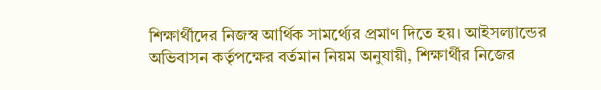শিক্ষার্থীদের নিজস্ব আর্থিক সামর্থ্যের প্রমাণ দিতে হয়। আইসল্যান্ডের অভিবাসন কর্তৃপক্ষের বর্তমান নিয়ম অনুযায়ী, শিক্ষার্থীর নিজের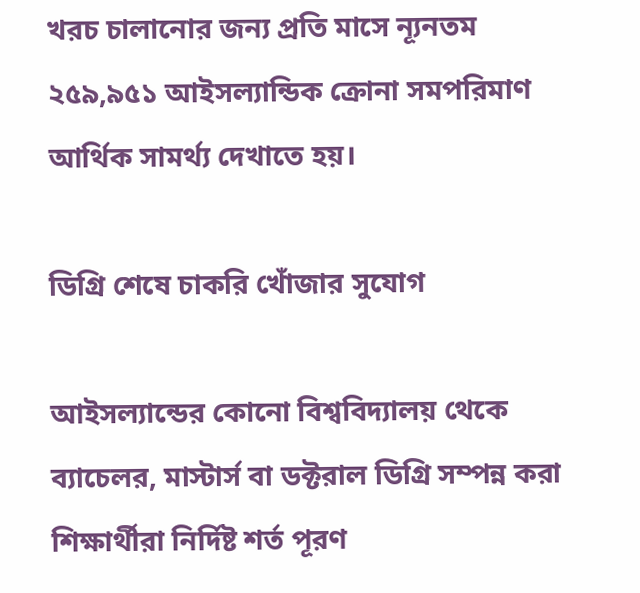খরচ চালানোর জন্য প্রতি মাসে ন্যূনতম ২৫৯,৯৫১ আইসল্যান্ডিক ক্রোনা সমপরিমাণ আর্থিক সামর্থ্য দেখাতে হয়।

ডিগ্রি শেষে চাকরি খোঁজার সুযোগ

আইসল্যান্ডের কোনো বিশ্ববিদ্যালয় থেকে ব্যাচেলর, মাস্টার্স বা ডক্টরাল ডিগ্রি সম্পন্ন করা শিক্ষার্থীরা নির্দিষ্ট শর্ত পূরণ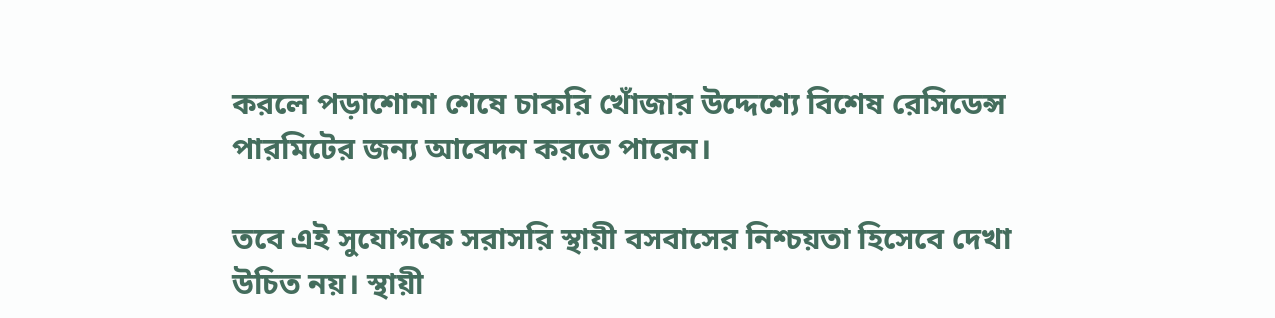করলে পড়াশোনা শেষে চাকরি খোঁজার উদ্দেশ্যে বিশেষ রেসিডেন্স পারমিটের জন্য আবেদন করতে পারেন।

তবে এই সুযোগকে সরাসরি স্থায়ী বসবাসের নিশ্চয়তা হিসেবে দেখা উচিত নয়। স্থায়ী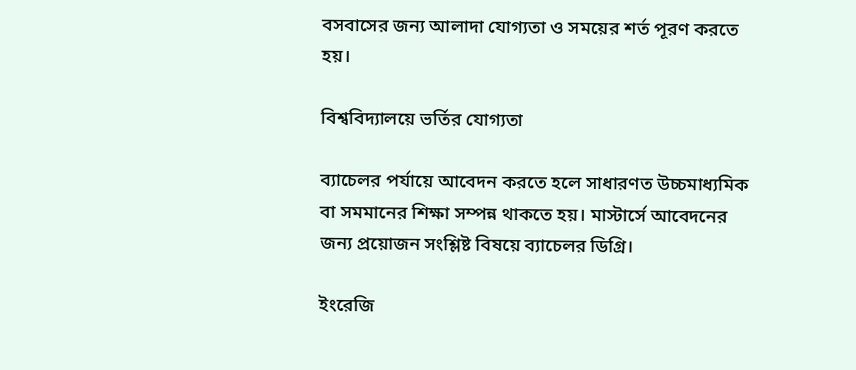বসবাসের জন্য আলাদা যোগ্যতা ও সময়ের শর্ত পূরণ করতে হয়।

বিশ্ববিদ্যালয়ে ভর্তির যোগ্যতা

ব্যাচেলর পর্যায়ে আবেদন করতে হলে সাধারণত উচ্চমাধ্যমিক বা সমমানের শিক্ষা সম্পন্ন থাকতে হয়। মাস্টার্সে আবেদনের জন্য প্রয়োজন সংশ্লিষ্ট বিষয়ে ব্যাচেলর ডিগ্রি।

ইংরেজি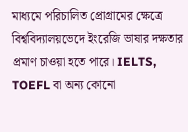মাধ্যমে পরিচালিত প্রোগ্রামের ক্ষেত্রে বিশ্ববিদ্যালয়ভেদে ইংরেজি ভাষার দক্ষতার প্রমাণ চাওয়া হতে পারে। IELTS, TOEFL বা অন্য কোনো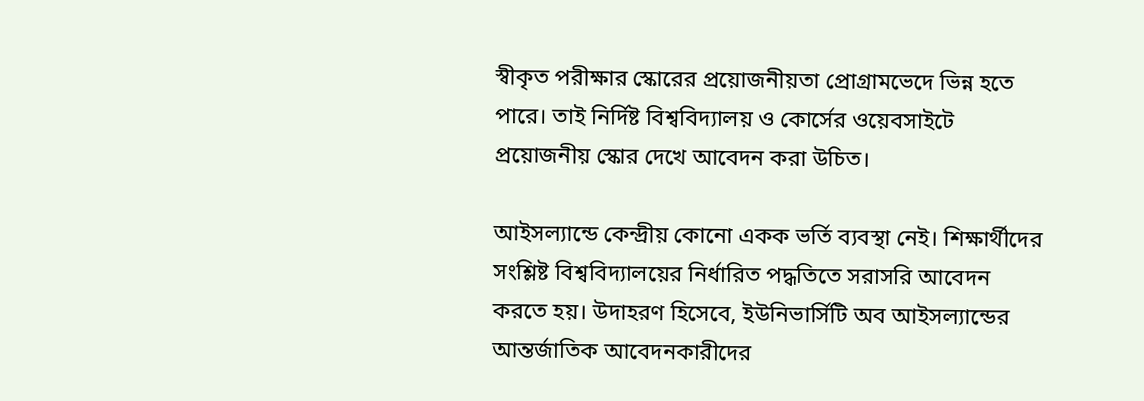স্বীকৃত পরীক্ষার স্কোরের প্রয়োজনীয়তা প্রোগ্রামভেদে ভিন্ন হতে পারে। তাই নির্দিষ্ট বিশ্ববিদ্যালয় ও কোর্সের ওয়েবসাইটে প্রয়োজনীয় স্কোর দেখে আবেদন করা উচিত।

আইসল্যান্ডে কেন্দ্রীয় কোনো একক ভর্তি ব্যবস্থা নেই। শিক্ষার্থীদের সংশ্লিষ্ট বিশ্ববিদ্যালয়ের নির্ধারিত পদ্ধতিতে সরাসরি আবেদন করতে হয়। উদাহরণ হিসেবে, ইউনিভার্সিটি অব আইসল্যান্ডের আন্তর্জাতিক আবেদনকারীদের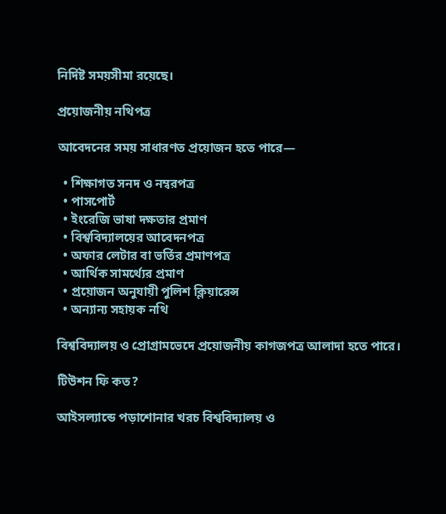নির্দিষ্ট সময়সীমা রয়েছে।

প্রয়োজনীয় নথিপত্র

আবেদনের সময় সাধারণত প্রয়োজন হতে পারে—

  • শিক্ষাগত সনদ ও নম্বরপত্র
  • পাসপোর্ট
  • ইংরেজি ভাষা দক্ষতার প্রমাণ
  • বিশ্ববিদ্যালয়ের আবেদনপত্র
  • অফার লেটার বা ভর্তির প্রমাণপত্র
  • আর্থিক সামর্থ্যের প্রমাণ
  • প্রয়োজন অনুযায়ী পুলিশ ক্লিয়ারেন্স
  • অন্যান্য সহায়ক নথি

বিশ্ববিদ্যালয় ও প্রোগ্রামভেদে প্রয়োজনীয় কাগজপত্র আলাদা হতে পারে।

টিউশন ফি কত?

আইসল্যান্ডে পড়াশোনার খরচ বিশ্ববিদ্যালয় ও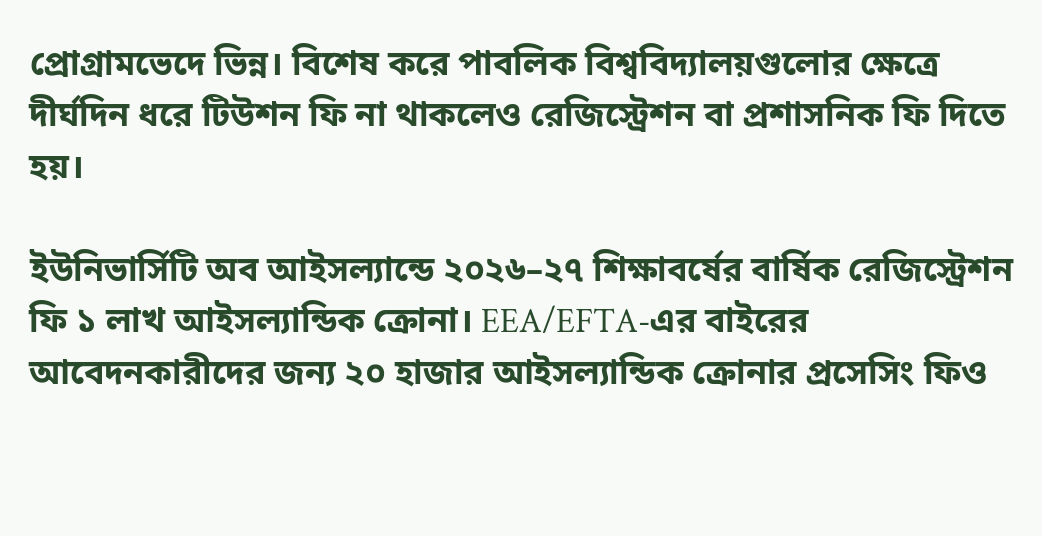প্রোগ্রামভেদে ভিন্ন। বিশেষ করে পাবলিক বিশ্ববিদ্যালয়গুলোর ক্ষেত্রে দীর্ঘদিন ধরে টিউশন ফি না থাকলেও রেজিস্ট্রেশন বা প্রশাসনিক ফি দিতে হয়।

ইউনিভার্সিটি অব আইসল্যান্ডে ২০২৬–২৭ শিক্ষাবর্ষের বার্ষিক রেজিস্ট্রেশন ফি ১ লাখ আইসল্যান্ডিক ক্রোনা। EEA/EFTA-এর বাইরের আবেদনকারীদের জন্য ২০ হাজার আইসল্যান্ডিক ক্রোনার প্রসেসিং ফিও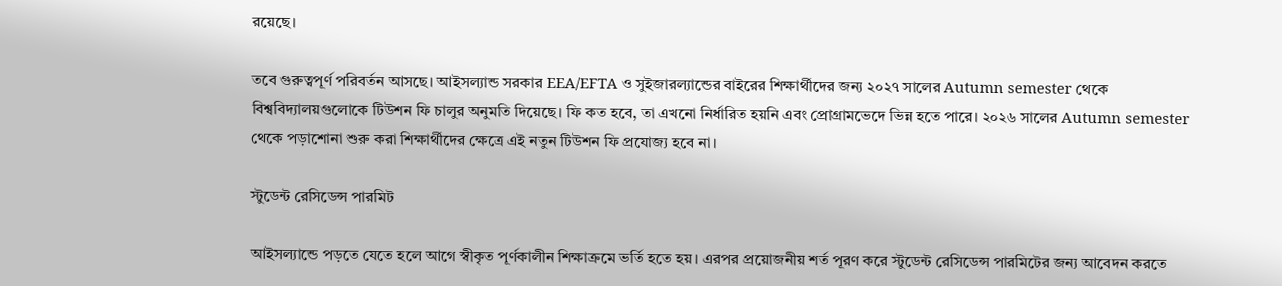রয়েছে।

তবে গুরুত্বপূর্ণ পরিবর্তন আসছে। আইসল্যান্ড সরকার EEA/EFTA ও সুইজারল্যান্ডের বাইরের শিক্ষার্থীদের জন্য ২০২৭ সালের Autumn semester থেকে বিশ্ববিদ্যালয়গুলোকে টিউশন ফি চালুর অনুমতি দিয়েছে। ফি কত হবে, তা এখনো নির্ধারিত হয়নি এবং প্রোগ্রামভেদে ভিন্ন হতে পারে। ২০২৬ সালের Autumn semester থেকে পড়াশোনা শুরু করা শিক্ষার্থীদের ক্ষেত্রে এই নতুন টিউশন ফি প্রযোজ্য হবে না।

স্টুডেন্ট রেসিডেন্স পারমিট

আইসল্যান্ডে পড়তে যেতে হলে আগে স্বীকৃত পূর্ণকালীন শিক্ষাক্রমে ভর্তি হতে হয়। এরপর প্রয়োজনীয় শর্ত পূরণ করে স্টুডেন্ট রেসিডেন্স পারমিটের জন্য আবেদন করতে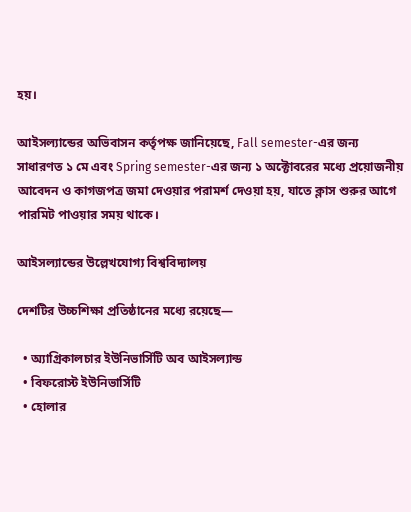হয়।

আইসল্যান্ডের অভিবাসন কর্তৃপক্ষ জানিয়েছে, Fall semester-এর জন্য সাধারণত ১ মে এবং Spring semester-এর জন্য ১ অক্টোবরের মধ্যে প্রয়োজনীয় আবেদন ও কাগজপত্র জমা দেওয়ার পরামর্শ দেওয়া হয়, যাতে ক্লাস শুরুর আগে পারমিট পাওয়ার সময় থাকে।

আইসল্যান্ডের উল্লেখযোগ্য বিশ্ববিদ্যালয়

দেশটির উচ্চশিক্ষা প্রতিষ্ঠানের মধ্যে রয়েছে—

  • অ্যাগ্রিকালচার ইউনিভার্সিটি অব আইসল্যান্ড
  • বিফরোস্ট ইউনিভার্সিটি
  • হোলার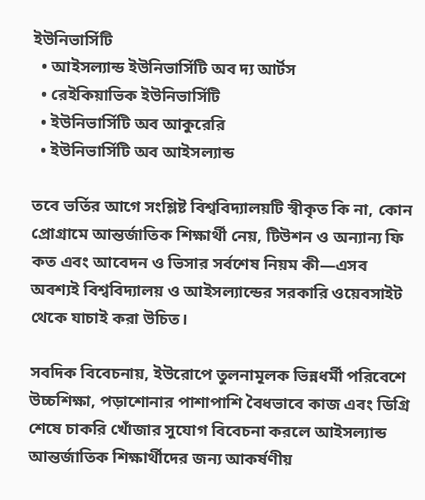ইউনিভার্সিটি
  • আইসল্যান্ড ইউনিভার্সিটি অব দ্য আর্টস
  • রেইকিয়াভিক ইউনিভার্সিটি
  • ইউনিভার্সিটি অব আকুরেরি
  • ইউনিভার্সিটি অব আইসল্যান্ড

তবে ভর্তির আগে সংশ্লিষ্ট বিশ্ববিদ্যালয়টি স্বীকৃত কি না, কোন প্রোগ্রামে আন্তর্জাতিক শিক্ষার্থী নেয়, টিউশন ও অন্যান্য ফি কত এবং আবেদন ও ভিসার সর্বশেষ নিয়ম কী—এসব অবশ্যই বিশ্ববিদ্যালয় ও আইসল্যান্ডের সরকারি ওয়েবসাইট থেকে যাচাই করা উচিত।

সবদিক বিবেচনায়, ইউরোপে তুলনামূলক ভিন্নধর্মী পরিবেশে উচ্চশিক্ষা, পড়াশোনার পাশাপাশি বৈধভাবে কাজ এবং ডিগ্রি শেষে চাকরি খোঁজার সুযোগ বিবেচনা করলে আইসল্যান্ড আন্তর্জাতিক শিক্ষার্থীদের জন্য আকর্ষণীয়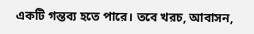একটি গন্তব্য হতে পারে। তবে খরচ, আবাসন,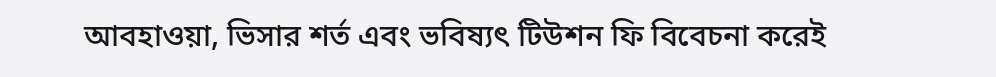আবহাওয়া, ভিসার শর্ত এবং ভবিষ্যৎ টিউশন ফি বিবেচনা করেই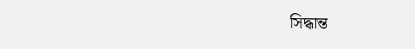সিদ্ধান্ত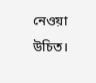নেওয়া উচিত।